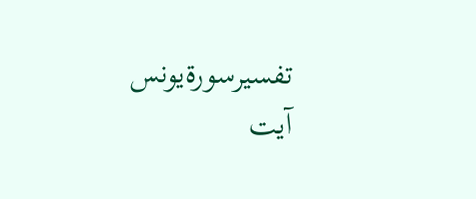تفسیرسورۃیونس آیت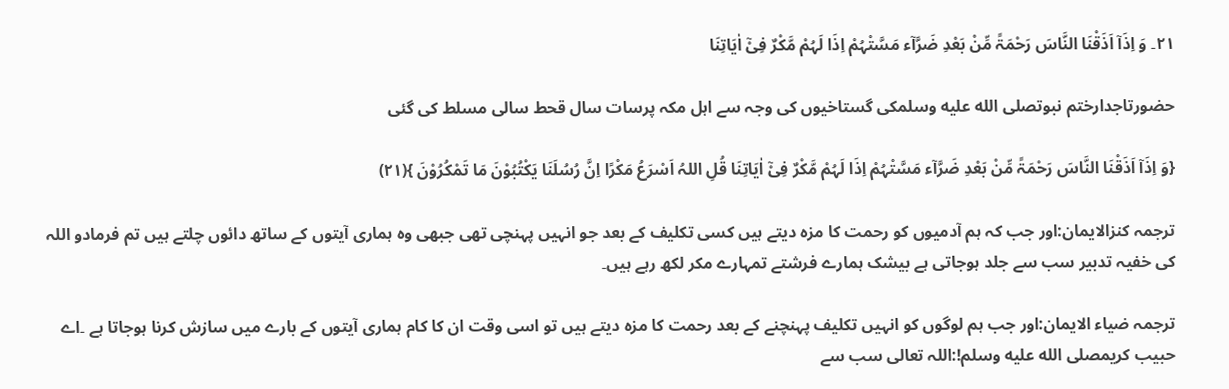۲۱۔ وَ اِذَآ اَذَقْنَا النَّاسَ رَحْمَۃً مِّنْ بَعْدِ ضَرَّآء مَسَّتْہُمْ اِذَا لَہُمْ مَّکْرٌ فِیْٓ اٰیَاتِنَا

حضورتاجدارختم نبوتصلى الله عليه وسلمکی گستاخیوں کی وجہ سے اہل مکہ پرسات سال قحط سالی مسلط کی گئی

{وَ اِذَآ اَذَقْنَا النَّاسَ رَحْمَۃً مِّنْ بَعْدِ ضَرَّآء مَسَّتْہُمْ اِذَا لَہُمْ مَّکْرٌ فِیْٓ اٰیَاتِنَا قُلِ اللہُ اَسْرَعُ مَکْرًا اِنَّ رُسُلَنَا یَکْتُبُوْنَ مَا تَمْکُرُوْنَ }(۲۱)

ترجمہ کنزالایمان:اور جب کہ ہم آدمیوں کو رحمت کا مزہ دیتے ہیں کسی تکلیف کے بعد جو انہیں پہنچی تھی جبھی وہ ہماری آیتوں کے ساتھ دائوں چلتے ہیں تم فرمادو اللہ کی خفیہ تدبیر سب سے جلد ہوجاتی ہے بیشک ہمارے فرشتے تمہارے مکر لکھ رہے ہیں۔

ترجمہ ضیاء الایمان:اور جب ہم لوگوں کو انہیں تکلیف پہنچنے کے بعد رحمت کا مزہ دیتے ہیں تو اسی وقت ان کا کام ہماری آیتوں کے بارے میں سازش کرنا ہوجاتا ہے ۔اے حبیب کریمصلى الله عليه وسلم!:اللہ تعالی سب سے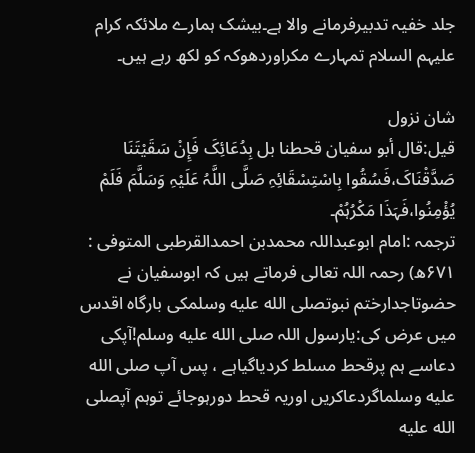جلد خفیہ تدبیرفرمانے والا ہے۔بیشک ہمارے ملائکہ کرام علیہم السلام تمہارے مکراوردھوکہ کو لکھ رہے ہیں۔

شان نزول
قیل:قال أبو سفیان قحطنا بل بِدُعَائِکَ فَإِنْ سَقَیْتَنَا صَدَّقْنَاکَ،فَسُقُوا بِاسْتِسْقَائِہِ صَلَّی اللَّہُ عَلَیْہِ وَسَلَّمَ فَلَمْ یُؤْمِنُوا،فَہَذَا مَکْرُہُمْ۔
ترجمہ :امام ابوعبداللہ محمدبن احمدالقرطبی المتوفی : ۶۷۱ھ) رحمہ اللہ تعالی فرماتے ہیں کہ ابوسفیان نے حضوتاجدارختم نبوتصلى الله عليه وسلمکی بارگاہ اقدس میں عرض کی:یارسول اللہ صلى الله عليه وسلم!آپکی دعاسے ہم پرقحط مسلط کردیاگیاہے ، پس آپ صلى الله عليه وسلماگردعاکریں اوریہ قحط دورہوجائے توہم آپصلى الله عليه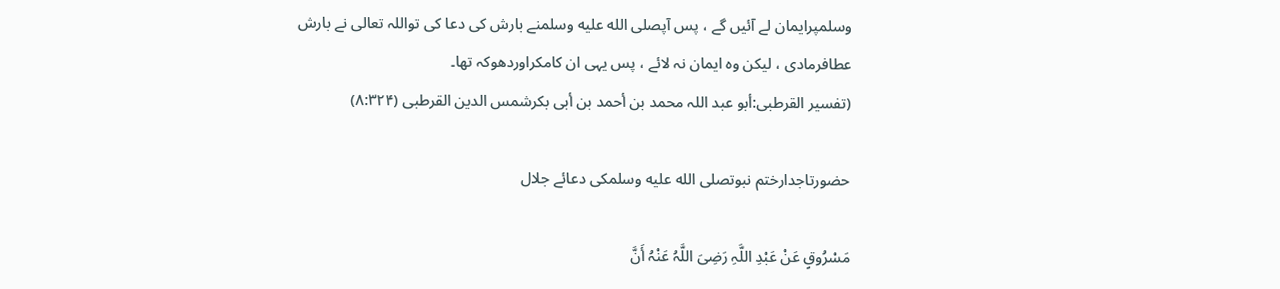وسلمپرایمان لے آئیں گے ، پس آپصلى الله عليه وسلمنے بارش کی دعا کی تواللہ تعالی نے بارش عطافرمادی ، لیکن وہ ایمان نہ لائے ، پس یہی ان کامکراوردھوکہ تھا۔
(تفسیر القرطبی:أبو عبد اللہ محمد بن أحمد بن أبی بکرشمس الدین القرطبی (۸:۳۲۴)

حضورتاجدارختم نبوتصلى الله عليه وسلمکی دعائے جلال

مَسْرُوقٍ عَنْ عَبْدِ اللَّہِ رَضِیَ اللَّہُ عَنْہُ أَنَّ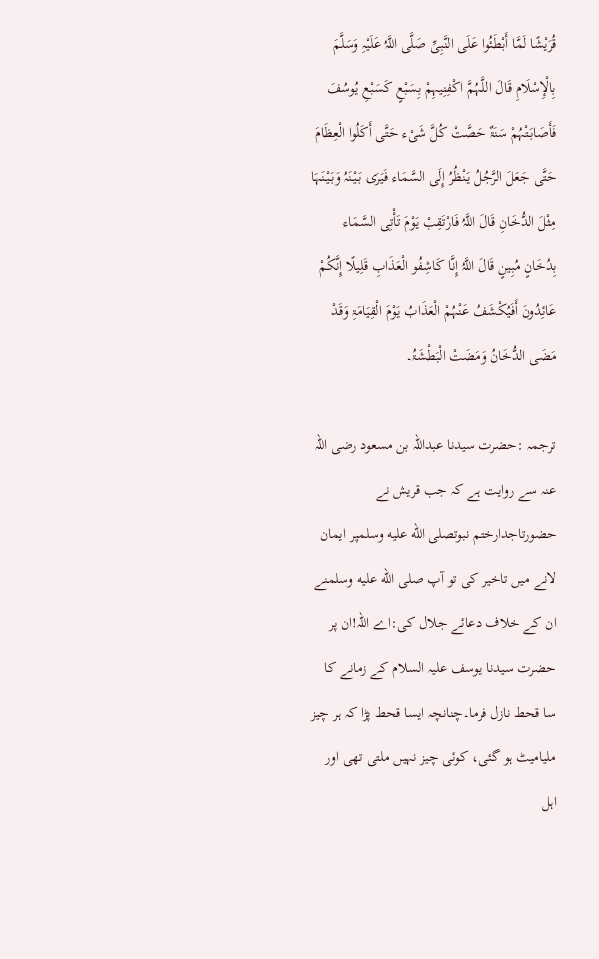قُرَیْشًا لَمَّا أَبْطَئُوا عَلَی النَّبِیِّ صَلَّی اللَّہُ عَلَیْہِ وَسَلَّمَ بِالْإِسْلَامِ قَالَ اللَّہُمَّ اکْفِنِیہِمْ بِسَبْعٍ کَسَبْعِ یُوسُفَ فَأَصَابَتْہُمْ سَنَۃٌ حَصَّتْ کُلَّ شَیْء حَتَّی أَکَلُوا الْعِظَامَ حَتَّی جَعَلَ الرَّجُلُ یَنْظُرُ إِلَی السَّمَاء فَیَرَی بَیْنَہُ وَبَیْنَہَا مِثْلَ الدُّخَانِ قَالَ اللَّہُ فَارْتَقِبْ یَوْمَ تَأْتِی السَّمَاء بِدُخَانٍ مُبِینٍ قَالَ اللَّہُ إِنَّا کَاشِفُو الْعَذَابِ قَلِیلًا إِنَّکُمْ عَائِدُونَ أَفَیُکْشَفُ عَنْہُمْ الْعَذَابُ یَوْمَ الْقِیَامَۃِ وَقَدْ مَضَی الدُّخَانُ وَمَضَتْ الْبَطْشَۃُ۔

ترجمہ :حضرت سیدنا عبداللہ بن مسعود رضی اللہ عنہ سے روایت ہے کہ جب قریش نے حضورتاجدارختم نبوتصلى الله عليه وسلمپر ایمان لانے میں تاخیر کی تو آپ صلى الله عليه وسلمنے ان کے خلاف دعائے جلال کی:اے اللہ!ان پر حضرت سیدنا یوسف علیہ السلام کے زمانے کا سا قحط نازل فرما۔چنانچہ ایسا قحط پڑا کہ ہر چیز ملیامیٹ ہو گئی، کوئی چیز نہیں ملتی تھی اور اہل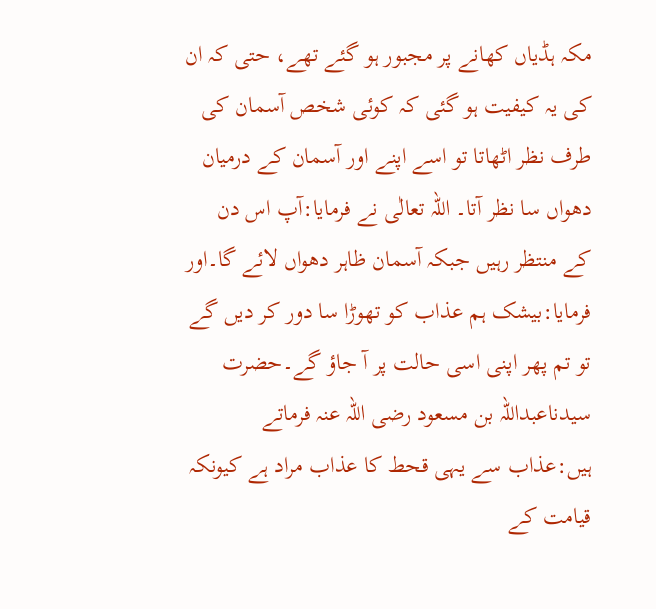مکہ ہڈیاں کھانے پر مجبور ہو گئے تھے، حتی کہ ان کی یہ کیفیت ہو گئی کہ کوئی شخص آسمان کی طرف نظر اٹھاتا تو اسے اپنے اور آسمان کے درمیان دھواں سا نظر آتا۔ اللہ تعالٰی نے فرمایا:آپ اس دن کے منتظر رہیں جبکہ آسمان ظاہر دھواں لائے گا۔اور فرمایا:بیشک ہم عذاب کو تھوڑا سا دور کر دیں گے تو تم پھر اپنی اسی حالت پر آ جاؤ گے۔حضرت سیدناعبداللہ بن مسعود رضی اللہ عنہ فرماتے ہیں:عذاب سے یہی قحط کا عذاب مراد ہے کیونکہ قیامت کے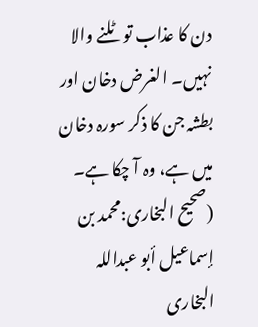دن کا عذاب تو ٹلنے والا نہیں۔ الغرض دخان اور بطشہ جن کا ذکر سورہ دخان میں ہے، وہ آ چکا ہے۔
(صحیح البخاری:محمد بن إسماعیل أبو عبداللہ البخاری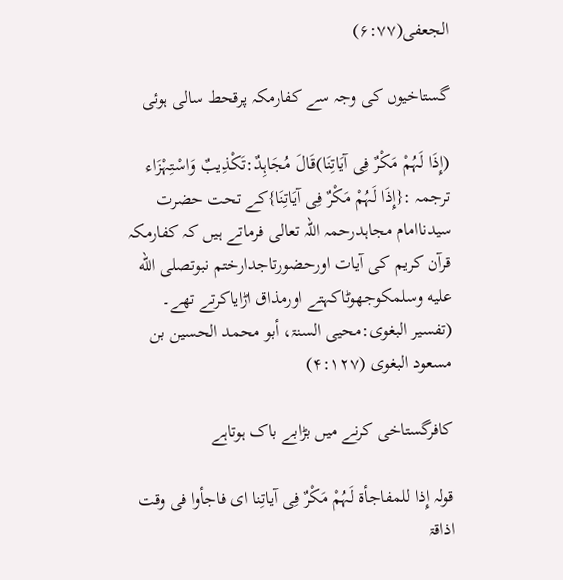الجعفی(۶:۷۷)

گستاخیوں کی وجہ سے کفارمکہ پرقحط سالی ہوئی

(إِذَا لَہُمْ مَکْرٌ فِی آیَاتِنَا)قَالَ مُجَاہِدٌ:تَکْذِیبٌ وَاسْتِہْزَاء
ترجمہ :{إِذَا لَہُمْ مَکْرٌ فِی آیَاتِنَا}کے تحت حضرت سیدناامام مجاہدرحمہ اللہ تعالی فرماتے ہیں کہ کفارمکہ قرآن کریم کی آیات اورحضورتاجدارختم نبوتصلى الله عليه وسلمکوجھوٹاکہتے اورمذاق اڑایاکرتے تھے۔
(تفسیر البغوی:محیی السنۃ، أبو محمد الحسین بن مسعود البغوی (۴:۱۲۷)

کافرگستاخی کرنے میں بڑابے باک ہوتاہے

قولہ إِذا للمفاجأۃ لَہُمْ مَکْرٌ فِی آیاتِنا ای فاجأوا فی وقت اذاقۃ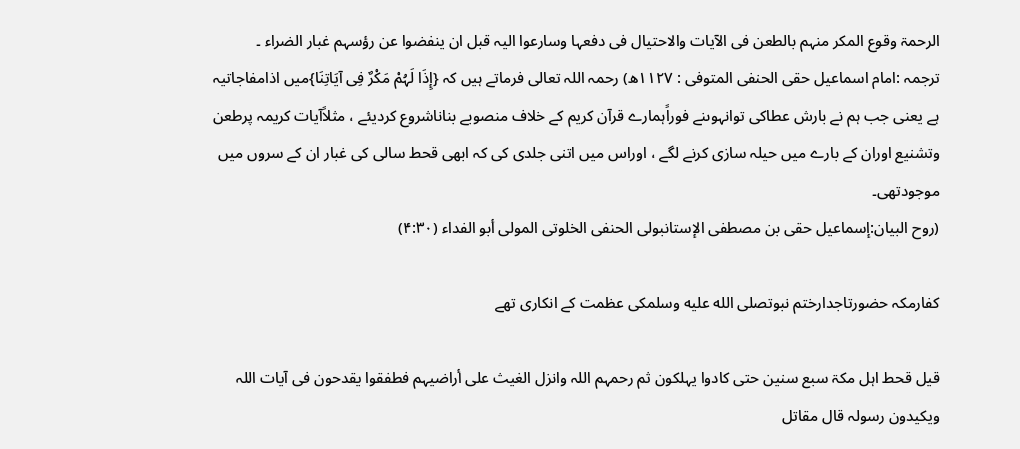الرحمۃ وقوع المکر منہم بالطعن فی الآیات والاحتیال فی دفعہا وسارعوا الیہ قبل ان ینفضوا عن رؤسہم غبار الضراء ۔
ترجمہ :امام اسماعیل حقی الحنفی المتوفی : ۱۱۲۷ھ) رحمہ اللہ تعالی فرماتے ہیں کہ {إِذَا لَہُمْ مَکْرٌ فِی آیَاتِنَا}میں اذامفاجاتیہ ہے یعنی جب ہم نے بارش عطاکی توانہوںنے فوراًہمارے قرآن کریم کے خلاف منصوبے بناناشروع کردیئے ، مثلاًآیات کریمہ پرطعن وتشنیع اوران کے بارے میں حیلہ سازی کرنے لگے ، اوراس میں اتنی جلدی کی کہ ابھی قحط سالی کی غبار ان کے سروں میں موجودتھی۔
(روح البیان:إسماعیل حقی بن مصطفی الإستانبولی الحنفی الخلوتی المولی أبو الفداء (۴:۳۰)

کفارمکہ حضورتاجدارختم نبوتصلى الله عليه وسلمکی عظمت کے انکاری تھے

قیل قحط اہل مکۃ سبع سنین حتی کادوا یہلکون ثم رحمہم اللہ وانزل الغیث علی أراضیہم فطفقوا یقدحون فی آیات اللہ ویکیدون رسولہ قال مقاتل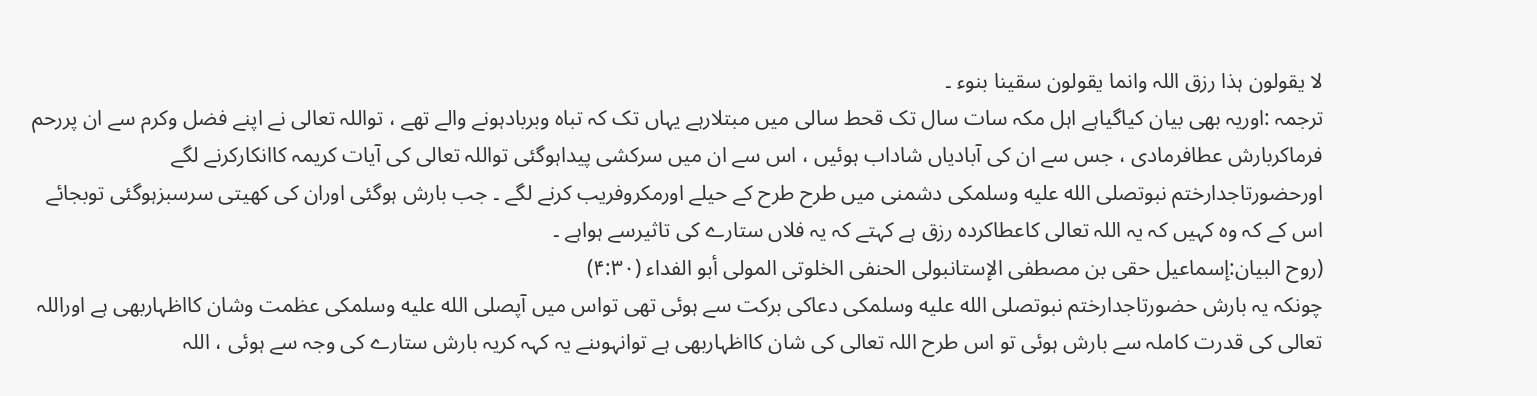لا یقولون ہذا رزق اللہ وانما یقولون سقینا بنوء ۔
ترجمہ :اوریہ بھی بیان کیاگیاہے اہل مکہ سات سال تک قحط سالی میں مبتلارہے یہاں تک کہ تباہ وبربادہونے والے تھے ، تواللہ تعالی نے اپنے فضل وکرم سے ان پررحم فرماکربارش عطافرمادی ، جس سے ان کی آبادیاں شاداب ہوئیں ، اس سے ان میں سرکشی پیداہوگئی تواللہ تعالی کی آیات کریمہ کاانکارکرنے لگے اورحضورتاجدارختم نبوتصلى الله عليه وسلمکی دشمنی میں طرح طرح کے حیلے اورمکروفریب کرنے لگے ۔ جب بارش ہوگئی اوران کی کھیتی سرسبزہوگئی توبجائے اس کے کہ وہ کہیں کہ یہ اللہ تعالی کاعطاکردہ رزق ہے کہتے کہ یہ فلاں ستارے کی تاثیرسے ہواہے ۔
(روح البیان:إسماعیل حقی بن مصطفی الإستانبولی الحنفی الخلوتی المولی أبو الفداء (۴:۳۰)
چونکہ یہ بارش حضورتاجدارختم نبوتصلى الله عليه وسلمکی دعاکی برکت سے ہوئی تھی تواس میں آپصلى الله عليه وسلمکی عظمت وشان کااظہاربھی ہے اوراللہ تعالی کی قدرت کاملہ سے بارش ہوئی تو اس طرح اللہ تعالی کی شان کااظہاربھی ہے توانہوںنے یہ کہہ کریہ بارش ستارے کی وجہ سے ہوئی ، اللہ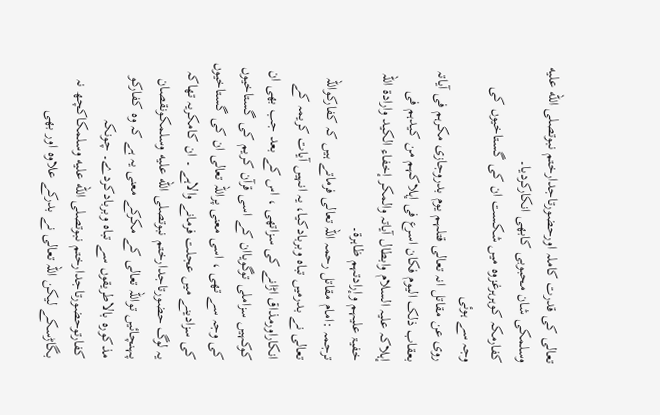تعالی کی قدرت کاملہ اورحضورتاجدارختم نبوتصلى الله عليه وسلمکی شان محبوبی کابھی انکارکردیا۔
کفارمکہ کوہرہرغزوہ میں شکست ان کی گستاخیوں کی وجہ سے ہوئی
روی عن مقاتل انہ تعالی قتلہم یوم بدروجازی مکرہم فی آیاتہ بعقاب ذلک الیوم فکان اسرع فی إہلاکہم من کیدہم فی إہلاکہ علیہ السلام وابطال آیاتہ والمکر إخفاء الکید وارادۃ اللہ خفیۃ علیہم وإرادتہم ظاہرۃ۔
ترجمہ :امام مقاتل رحمہ اللہ تعالی فرماتے ہیں کہ کفارکواللہ تعالی نے بدرمیں تباہ وبربادکیا، یہ انہیں آیات کریمہ کے انکاراورمذاق اڑانے کی سزاتھی ، اس کے بعد جب بھی ان کوکہیں سزاملی توگویاان کے اسی قرآن کریم کی گستاخیوں کی وجہ سے تھی ، اسی معنی پراللہ تعالی ان کی گستاخیوں کی سزادینے میں عجلت فرمانے والاہے ۔ ان کامکریہ تھاکہ یہ لوگ حضورتاجدارختم نبوتصلى الله عليه وسلمکونقصان پہنچائیں تواللہ تعالی کے مکرکے معنی یہ ہے کہ وہ کفارکو مذکورہ بالاطریقوں سے تباہ وبربادکردے۔ چونکہ کفارتوحضورتاجدارختم نبوتصلى الله عليه وسلمکاکچھ نہ بگاڑسکے لیکن اللہ تعالی نے بدرکے علاوہ اور بھی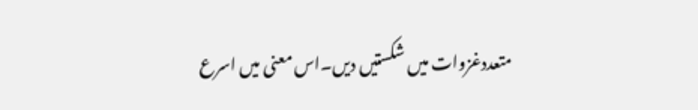متعددغزوات میں شکستیں دیں۔اس معنی میں اسرع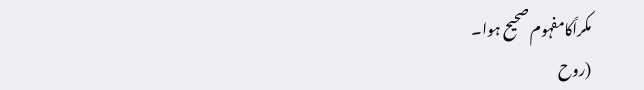مکراًکامفہوم صحیح ہوا۔
(روح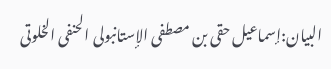البیان:إسماعیل حقی بن مصطفی الإستانبولی الحنفی الخلوتی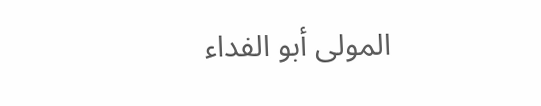المولی أبو الفداء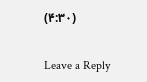(۴:۳۰)

Leave a Reply